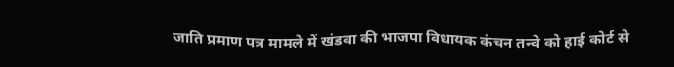जाति प्रमाण पत्र मामले में खंडवा की भाजपा विधायक कंचन तन्वे को हाई कोर्ट से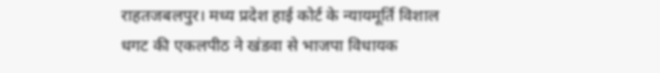राहतजबलपुर। मध्य प्रदेश हाई कोर्ट के न्यायमूर्ति विशाल धगट की एकलपीठ ने खंडवा से भाजपा विधायक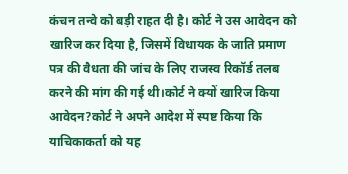कंचन तन्वे को बड़ी राहत दी है। कोर्ट ने उस आवेदन को खारिज कर दिया है, जिसमें विधायक के जाति प्रमाण पत्र की वैधता की जांच के लिए राजस्व रिकॉर्ड तलब करने की मांग की गई थी।कोर्ट ने क्यों खारिज किया आवेदन?कोर्ट ने अपने आदेश में स्पष्ट किया कि याचिकाकर्ता को यह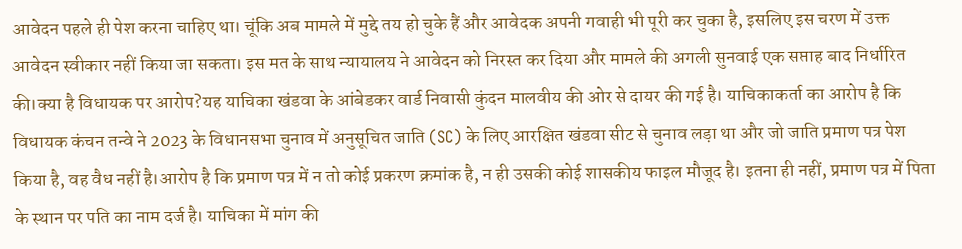आवेदन पहले ही पेश करना चाहिए था। चूंकि अब मामले में मुद्दे तय हो चुके हैं और आवेदक अपनी गवाही भी पूरी कर चुका है, इसलिए इस चरण में उक्त आवेदन स्वीकार नहीं किया जा सकता। इस मत के साथ न्यायालय ने आवेदन को निरस्त कर दिया और मामले की अगली सुनवाई एक सप्ताह बाद निर्धारित की।क्या है विधायक पर आरोप?यह याचिका खंडवा के आंबेडकर वार्ड निवासी कुंदन मालवीय की ओर से दायर की गई है। याचिकाकर्ता का आरोप है कि विधायक कंचन तन्वे ने 2023 के विधानसभा चुनाव में अनुसूचित जाति (SC) के लिए आरक्षित खंडवा सीट से चुनाव लड़ा था और जो जाति प्रमाण पत्र पेश किया है, वह वैध नहीं है।आरोप है कि प्रमाण पत्र में न तो कोई प्रकरण क्रमांक है, न ही उसकी कोई शासकीय फाइल मौजूद है। इतना ही नहीं, प्रमाण पत्र में पिता के स्थान पर पति का नाम दर्ज है। याचिका में मांग की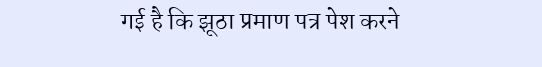गई है कि झूठा प्रमाण पत्र पेश करने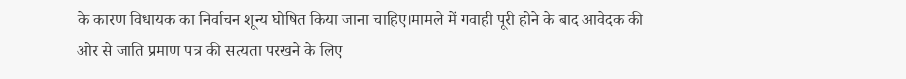के कारण विधायक का निर्वाचन शून्य घोषित किया जाना चाहिए।मामले में गवाही पूरी होने के बाद आवेदक की ओर से जाति प्रमाण पत्र की सत्यता परखने के लिए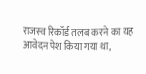राजस्व रिकॉर्ड तलब करने का यह आवेदन पेश किया गया था,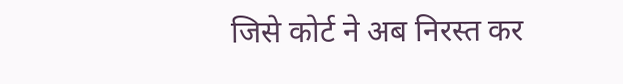जिसे कोर्ट ने अब निरस्त कर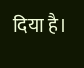दिया है।